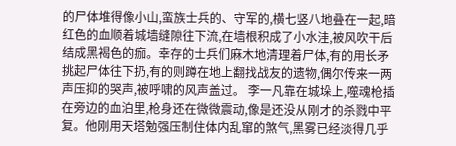的尸体堆得像小山,蛮族士兵的、守军的,横七竖八地叠在一起,暗红色的血顺着城墙缝隙往下流,在墙根积成了小水洼,被风吹干后结成黑褐色的痂。幸存的士兵们麻木地清理着尸体,有的用长矛挑起尸体往下扔,有的则蹲在地上翻找战友的遗物,偶尔传来一两声压抑的哭声,被呼啸的风声盖过。 李一凡靠在城垛上,噬魂枪插在旁边的血泊里,枪身还在微微震动,像是还没从刚才的杀戮中平复。他刚用天塔勉强压制住体内乱窜的煞气,黑雾已经淡得几乎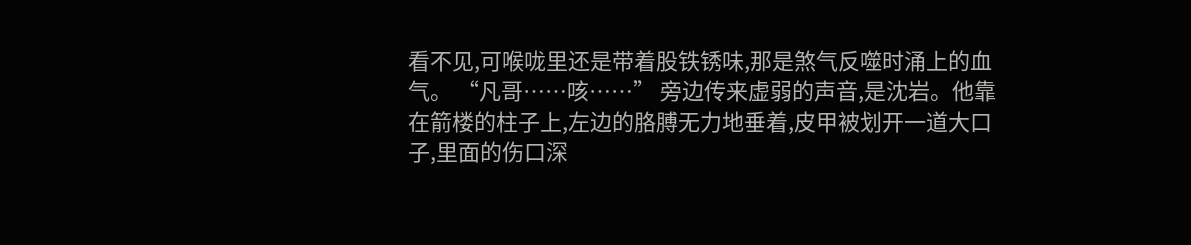看不见,可喉咙里还是带着股铁锈味,那是煞气反噬时涌上的血气。 “凡哥……咳……” 旁边传来虚弱的声音,是沈岩。他靠在箭楼的柱子上,左边的胳膊无力地垂着,皮甲被划开一道大口子,里面的伤口深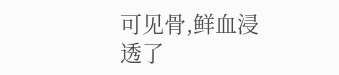可见骨,鲜血浸透了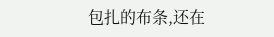包扎的布条,还在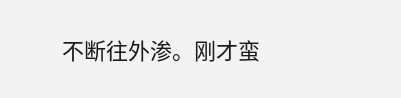不断往外渗。刚才蛮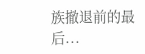族撤退前的最后...